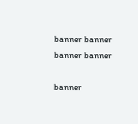banner banner banner banner

banner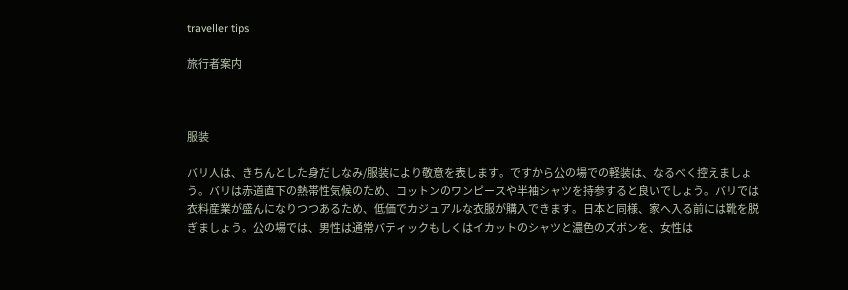traveller tips

旅行者案内



服装

バリ人は、きちんとした身だしなみ/服装により敬意を表します。ですから公の場での軽装は、なるべく控えましょう。バリは赤道直下の熱帯性気候のため、コットンのワンピースや半袖シャツを持参すると良いでしょう。バリでは衣料産業が盛んになりつつあるため、低価でカジュアルな衣服が購入できます。日本と同様、家へ入る前には靴を脱ぎましょう。公の場では、男性は通常バティックもしくはイカットのシャツと濃色のズボンを、女性は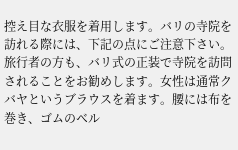控え目な衣服を着用します。バリの寺院を訪れる際には、下記の点にご注意下さい。旅行者の方も、バリ式の正装で寺院を訪問されることをお勧めします。女性は通常クバヤというブラウスを着ます。腰には布を巻き、ゴムのベル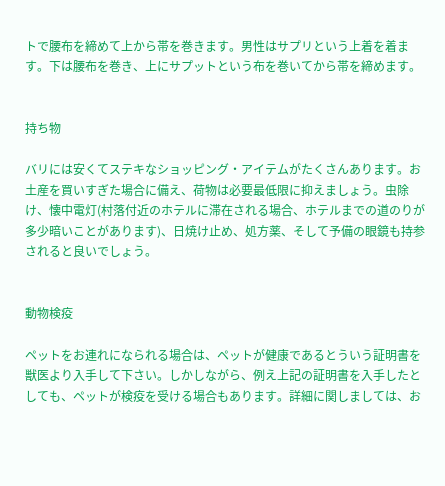トで腰布を締めて上から帯を巻きます。男性はサプリという上着を着ます。下は腰布を巻き、上にサプットという布を巻いてから帯を締めます。


持ち物

バリには安くてステキなショッピング・アイテムがたくさんあります。お土産を買いすぎた場合に備え、荷物は必要最低限に抑えましょう。虫除け、懐中電灯(村落付近のホテルに滞在される場合、ホテルまでの道のりが多少暗いことがあります)、日焼け止め、処方薬、そして予備の眼鏡も持参されると良いでしょう。


動物検疫

ペットをお連れになられる場合は、ペットが健康であるとういう証明書を獣医より入手して下さい。しかしながら、例え上記の証明書を入手したとしても、ペットが検疫を受ける場合もあります。詳細に関しましては、お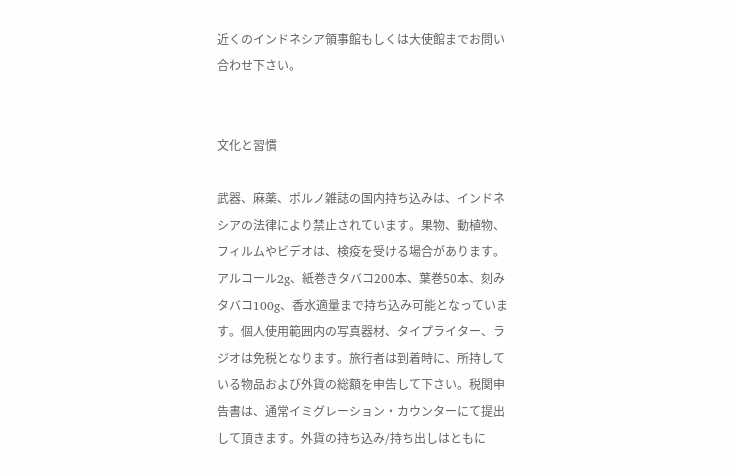近くのインドネシア領事館もしくは大使館までお問い合わせ下さい。


文化と習慣

武器、麻薬、ポルノ雑誌の国内持ち込みは、インドネシアの法律により禁止されています。果物、動植物、フィルムやビデオは、検疫を受ける場合があります。アルコール2g、紙巻きタバコ200本、葉巻50本、刻みタバコ100g、香水適量まで持ち込み可能となっています。個人使用範囲内の写真器材、タイプライター、ラジオは免税となります。旅行者は到着時に、所持している物品および外貨の総額を申告して下さい。税関申告書は、通常イミグレーション・カウンターにて提出して頂きます。外貨の持ち込み/持ち出しはともに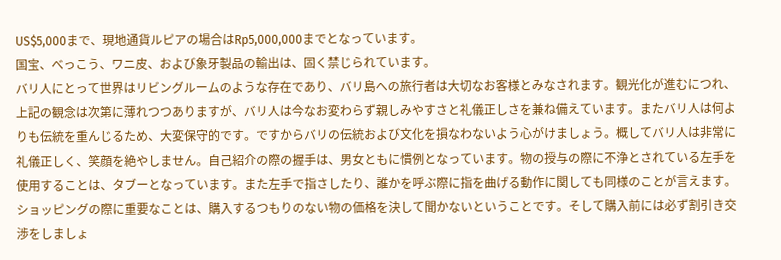US$5,000まで、現地通貨ルピアの場合はRp5,000,000までとなっています。
国宝、べっこう、ワニ皮、および象牙製品の輸出は、固く禁じられています。
バリ人にとって世界はリビングルームのような存在であり、バリ島への旅行者は大切なお客様とみなされます。観光化が進むにつれ、上記の観念は次第に薄れつつありますが、バリ人は今なお変わらず親しみやすさと礼儀正しさを兼ね備えています。またバリ人は何よりも伝統を重んじるため、大変保守的です。ですからバリの伝統および文化を損なわないよう心がけましょう。概してバリ人は非常に礼儀正しく、笑顔を絶やしません。自己紹介の際の握手は、男女ともに慣例となっています。物の授与の際に不浄とされている左手を使用することは、タブーとなっています。また左手で指さしたり、誰かを呼ぶ際に指を曲げる動作に関しても同様のことが言えます。
ショッピングの際に重要なことは、購入するつもりのない物の価格を決して聞かないということです。そして購入前には必ず割引き交渉をしましょ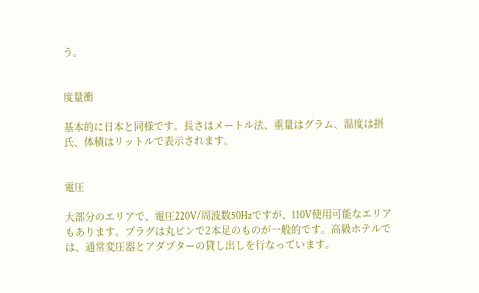う。


度量衝

基本的に日本と同様です。長さはメートル法、重量はグラム、温度は摂氏、体積はリットルで表示されます。


電圧

大部分のエリアで、電圧220V/周波数50Hzですが、110V使用可能なエリアもあります。プラグは丸ピンで2本足のものが一般的です。高級ホテルでは、通常変圧器とアダプターの貸し出しを行なっています。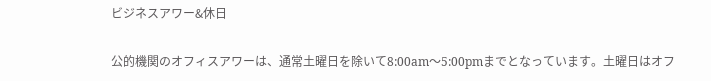ビジネスアワー&休日

公的機関のオフィスアワーは、通常土曜日を除いて8:00am〜5:00pmまでとなっています。土曜日はオフ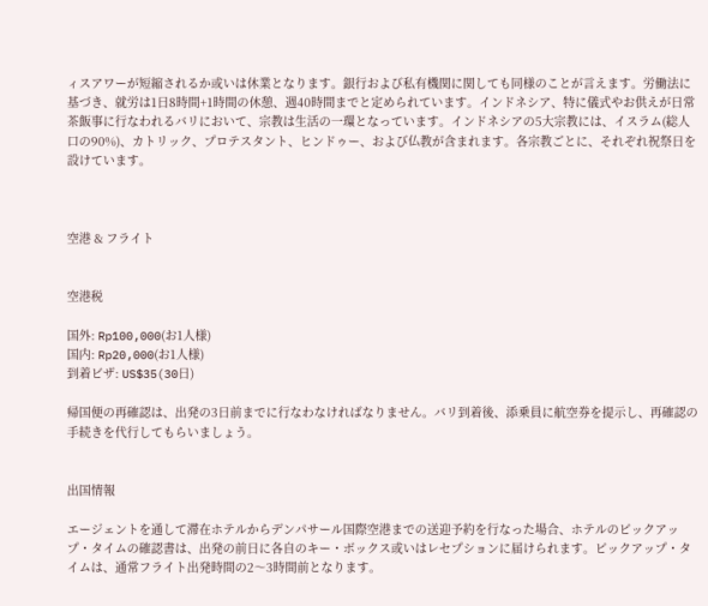ィスアワーが短縮されるか或いは休業となります。銀行および私有機関に関しても同様のことが言えます。労働法に基づき、就労は1日8時間+1時間の休憩、週40時間までと定められています。インドネシア、特に儀式やお供えが日常茶飯事に行なわれるバリにおいて、宗教は生活の一環となっています。インドネシアの5大宗教には、イスラム(総人口の90%)、カトリック、プロテスタント、ヒンドゥー、および仏教が含まれます。各宗教ごとに、それぞれ祝祭日を設けています。



空港 & フライト


空港税

国外: Rp100,000(お1人様)
国内: Rp20,000(お1人様)
到着ビザ: US$35(30日)

帰国便の再確認は、出発の3日前までに行なわなければなりません。バリ到着後、添乗員に航空券を提示し、再確認の手続きを代行してもらいましょう。


出国情報

エージェントを通して滞在ホテルからデンパサール国際空港までの送迎予約を行なった場合、ホテルのピックアップ・タイムの確認書は、出発の前日に各自のキー・ボックス或いはレセプションに届けられます。ピックアップ・タイムは、通常フライト出発時間の2〜3時間前となります。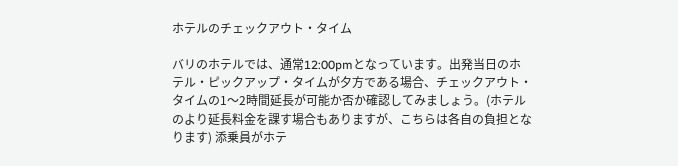ホテルのチェックアウト・タイム

バリのホテルでは、通常12:00pmとなっています。出発当日のホテル・ピックアップ・タイムが夕方である場合、チェックアウト・タイムの1〜2時間延長が可能か否か確認してみましょう。(ホテルのより延長料金を課す場合もありますが、こちらは各自の負担となります) 添乗員がホテ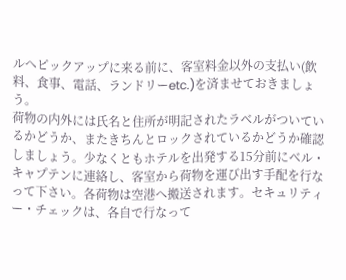ルへピックアップに来る前に、客室料金以外の支払い(飲料、食事、電話、ランドリーetc.)を済ませておきましょう。
荷物の内外には氏名と住所が明記されたラベルがついているかどうか、またきちんとロックされているかどうか確認しましょう。少なくともホテルを出発する15分前にベル・キャプテンに連絡し、客室から荷物を運び出す手配を行なって下さい。各荷物は空港へ搬送されます。セキュリティー・チェックは、各自で行なって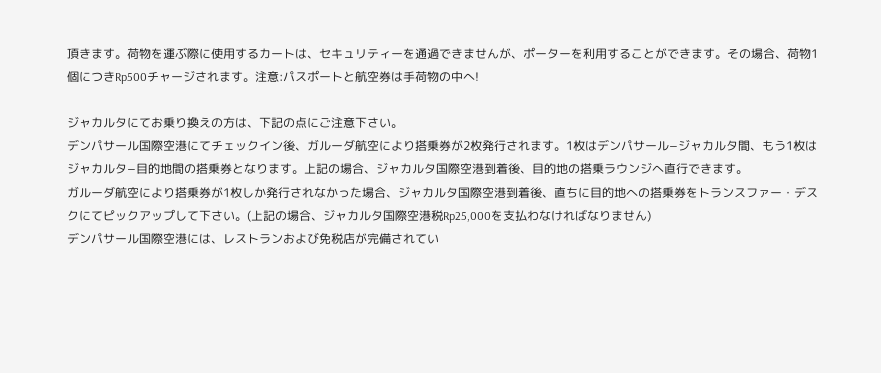頂きます。荷物を運ぶ際に使用するカートは、セキュリティーを通過できませんが、ポーターを利用することができます。その場合、荷物1個につきRp500チャージされます。注意:パスポートと航空券は手荷物の中へ!

ジャカルタにてお乗り換えの方は、下記の点にご注意下さい。
デンパサール国際空港にてチェックイン後、ガルーダ航空により搭乗券が2枚発行されます。1枚はデンパサール−ジャカルタ間、もう1枚はジャカルタ−目的地間の搭乗券となります。上記の場合、ジャカルタ国際空港到着後、目的地の搭乗ラウンジへ直行できます。
ガルーダ航空により搭乗券が1枚しか発行されなかった場合、ジャカルタ国際空港到着後、直ちに目的地への搭乗券をトランスファー・デスクにてピックアップして下さい。(上記の場合、ジャカルタ国際空港税Rp25,000を支払わなければなりません)
デンパサール国際空港には、レストランおよび免税店が完備されてい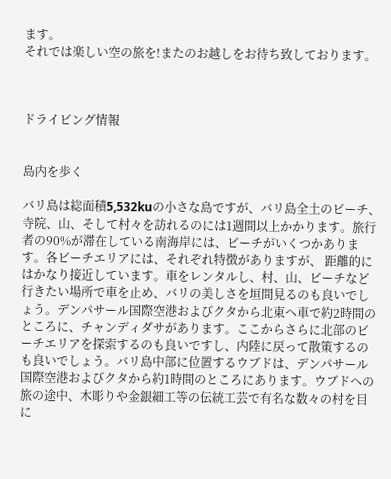ます。
それでは楽しい空の旅を!またのお越しをお待ち致しております。



ドライビング情報


島内を歩く

バリ島は総面積5,532kuの小さな島ですが、バリ島全土のビーチ、寺院、山、そして村々を訪れるのには1週間以上かかります。旅行者の90%が滞在している南海岸には、ビーチがいくつかあります。各ビーチエリアには、それぞれ特徴がありますが、 距離的にはかなり接近しています。車をレンタルし、村、山、ビーチなど行きたい場所で車を止め、バリの美しさを垣間見るのも良いでしょう。デンパサール国際空港およびクタから北東へ車で約2時間のところに、チャンディダサがあります。ここからさらに北部のビーチエリアを探索するのも良いですし、内陸に戻って散策するのも良いでしょう。バリ島中部に位置するウブドは、デンパサール国際空港およびクタから約1時間のところにあります。ウブドへの旅の途中、木彫りや金銀細工等の伝統工芸で有名な数々の村を目に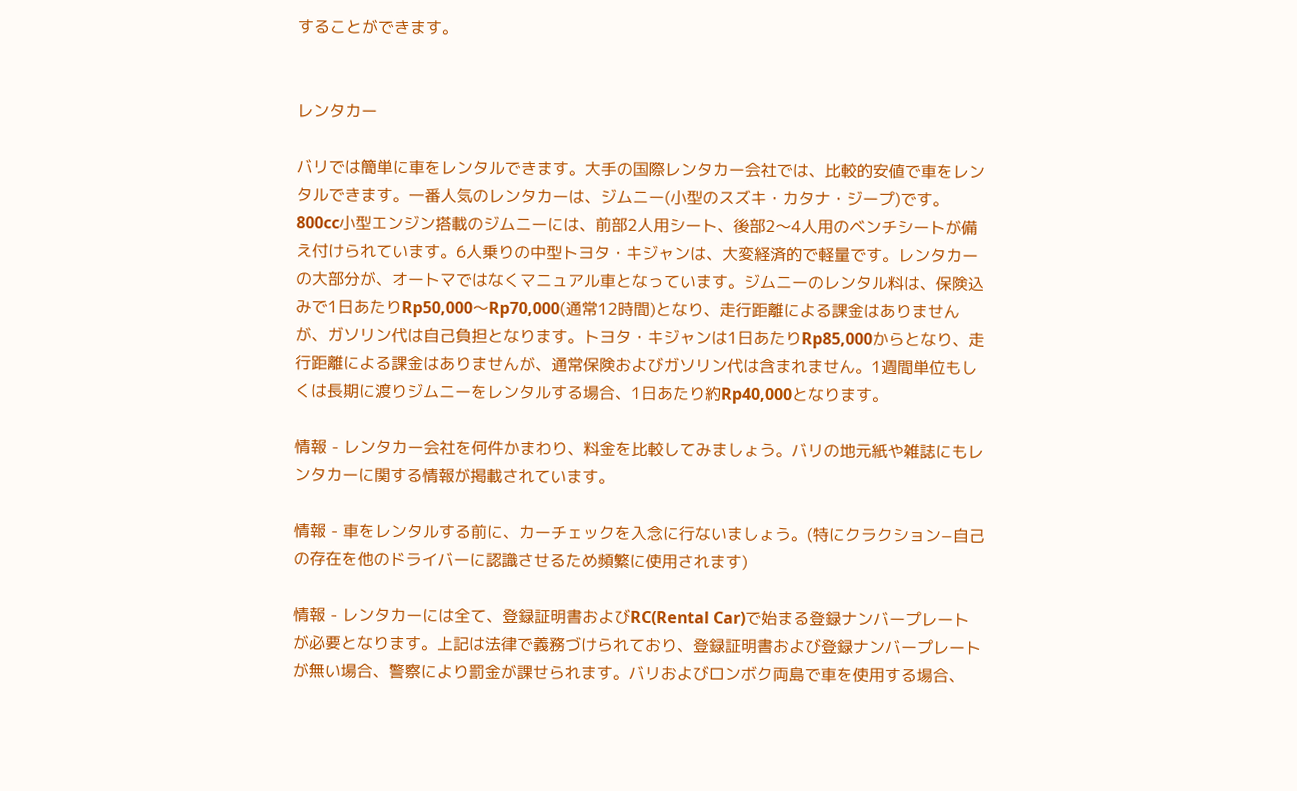することができます。


レンタカー

バリでは簡単に車をレンタルできます。大手の国際レンタカー会社では、比較的安値で車をレンタルできます。一番人気のレンタカーは、ジムニー(小型のスズキ・カタナ・ジープ)です。800cc小型エンジン搭載のジムニーには、前部2人用シート、後部2〜4人用のベンチシートが備え付けられています。6人乗りの中型トヨタ・キジャンは、大変経済的で軽量です。レンタカーの大部分が、オートマではなくマニュアル車となっています。ジムニーのレンタル料は、保険込みで1日あたりRp50,000〜Rp70,000(通常12時間)となり、走行距離による課金はありませんが、ガソリン代は自己負担となります。トヨタ・キジャンは1日あたりRp85,000からとなり、走行距離による課金はありませんが、通常保険およびガソリン代は含まれません。1週間単位もしくは長期に渡りジムニーをレンタルする場合、1日あたり約Rp40,000となります。

情報 - レンタカー会社を何件かまわり、料金を比較してみましょう。バリの地元紙や雑誌にもレンタカーに関する情報が掲載されています。

情報 - 車をレンタルする前に、カーチェックを入念に行ないましょう。(特にクラクション−自己の存在を他のドライバーに認識させるため頻繁に使用されます)

情報 - レンタカーには全て、登録証明書およびRC(Rental Car)で始まる登録ナンバープレートが必要となります。上記は法律で義務づけられており、登録証明書および登録ナンバープレートが無い場合、警察により罰金が課せられます。バリおよびロンボク両島で車を使用する場合、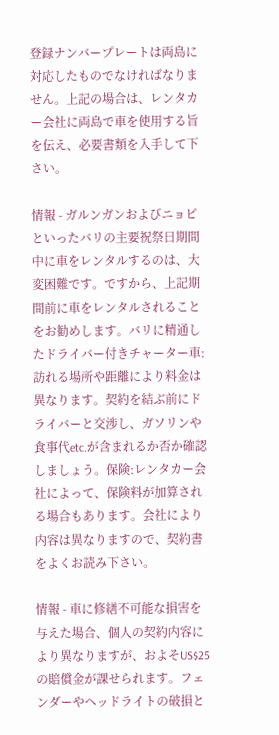登録ナンバープレートは両島に対応したものでなければなりません。上記の場合は、レンタカー会社に両島で車を使用する旨を伝え、必要書類を入手して下さい。

情報 - ガルンガンおよびニョピといったバリの主要祝祭日期間中に車をレンタルするのは、大変困難です。ですから、上記期間前に車をレンタルされることをお勧めします。バリに精通したドライバー付きチャーター車:訪れる場所や距離により料金は異なります。契約を結ぶ前にドライバーと交渉し、ガソリンや食事代etc.が含まれるか否か確認しましょう。保険:レンタカー会社によって、保険料が加算される場合もあります。会社により内容は異なりますので、契約書をよくお読み下さい。

情報 - 車に修繕不可能な損害を与えた場合、個人の契約内容により異なりますが、およそUS$25の賠償金が課せられます。フェンダーやヘッドライトの破損と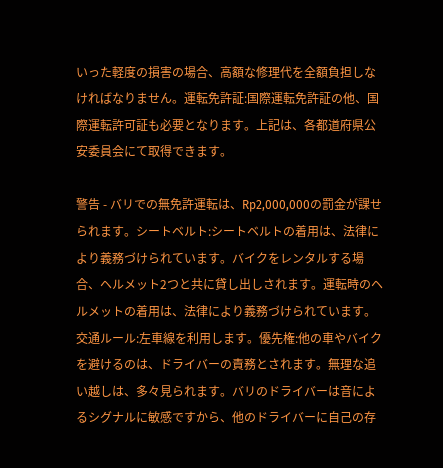いった軽度の損害の場合、高額な修理代を全額負担しなければなりません。運転免許証:国際運転免許証の他、国際運転許可証も必要となります。上記は、各都道府県公安委員会にて取得できます。

警告 - バリでの無免許運転は、Rp2,000,000の罰金が課せられます。シートベルト:シートベルトの着用は、法律により義務づけられています。バイクをレンタルする場合、ヘルメット2つと共に貸し出しされます。運転時のヘルメットの着用は、法律により義務づけられています。交通ルール:左車線を利用します。優先権:他の車やバイクを避けるのは、ドライバーの責務とされます。無理な追い越しは、多々見られます。バリのドライバーは音によるシグナルに敏感ですから、他のドライバーに自己の存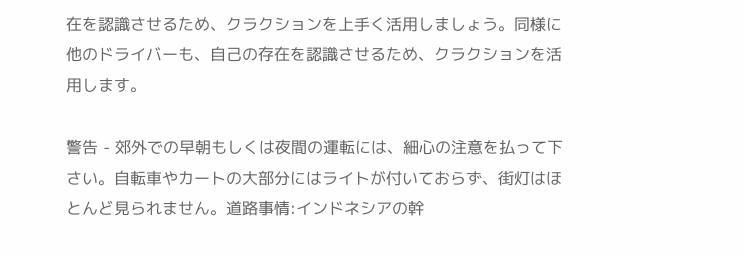在を認識させるため、クラクションを上手く活用しましょう。同様に他のドライバーも、自己の存在を認識させるため、クラクションを活用します。

警告 - 郊外での早朝もしくは夜間の運転には、細心の注意を払って下さい。自転車やカートの大部分にはライトが付いておらず、街灯はほとんど見られません。道路事情:インドネシアの幹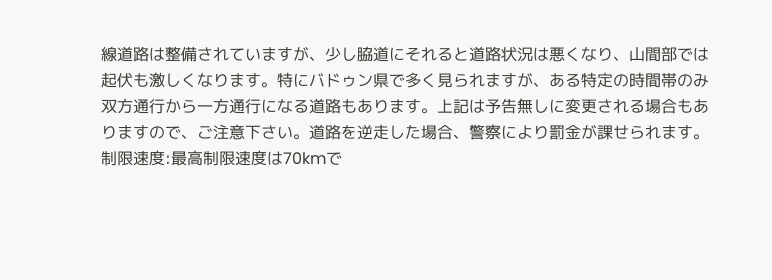線道路は整備されていますが、少し脇道にそれると道路状況は悪くなり、山間部では起伏も激しくなります。特にバドゥン県で多く見られますが、ある特定の時間帯のみ双方通行から一方通行になる道路もあります。上記は予告無しに変更される場合もありますので、ご注意下さい。道路を逆走した場合、警察により罰金が課せられます。制限速度:最高制限速度は70kmで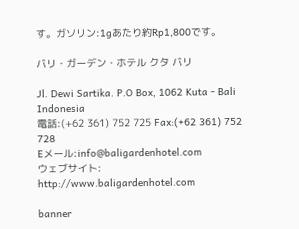す。ガソリン:1gあたり約Rp1,800です。

バリ・ガーデン・ホテル クタ バリ

Jl. Dewi Sartika. P.O Box, 1062 Kuta - Bali Indonesia
電話:(+62 361) 752 725 Fax:(+62 361) 752 728
Eメール:info@baligardenhotel.com
ウェブサイト: http://www.baligardenhotel.com

banner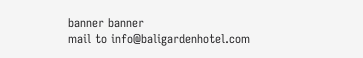banner banner
mail to info@baligardenhotel.com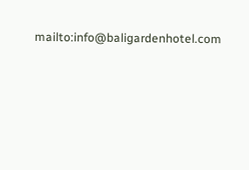mailto:info@baligardenhotel.com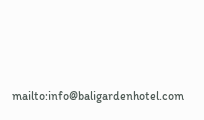mailto:info@baligardenhotel.com